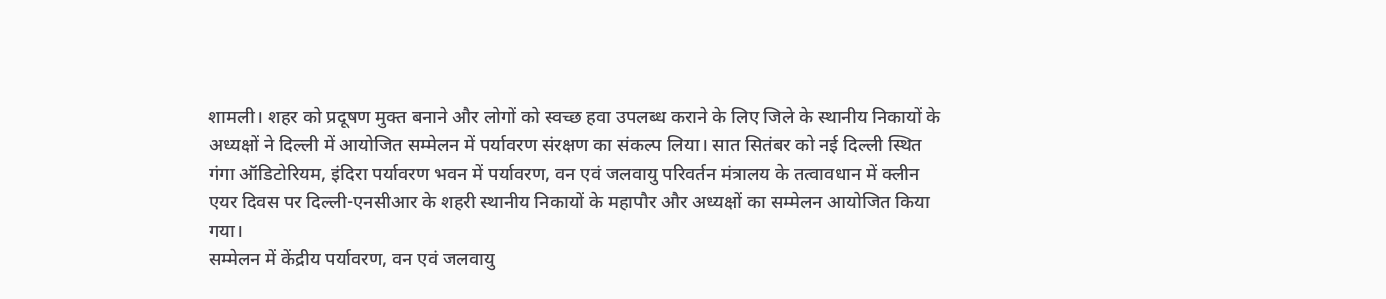शामली। शहर को प्रदूषण मुक्त बनाने और लोगों को स्वच्छ हवा उपलब्ध कराने के लिए जिले के स्थानीय निकायों के अध्यक्षों ने दिल्ली में आयोजित सम्मेलन में पर्यावरण संरक्षण का संकल्प लिया। सात सितंबर को नई दिल्ली स्थित गंगा ऑडिटोरियम, इंदिरा पर्यावरण भवन में पर्यावरण, वन एवं जलवायु परिवर्तन मंत्रालय के तत्वावधान में क्लीन एयर दिवस पर दिल्ली-एनसीआर के शहरी स्थानीय निकायों के महापौर और अध्यक्षों का सम्मेलन आयोजित किया गया।
सम्मेलन में केंद्रीय पर्यावरण, वन एवं जलवायु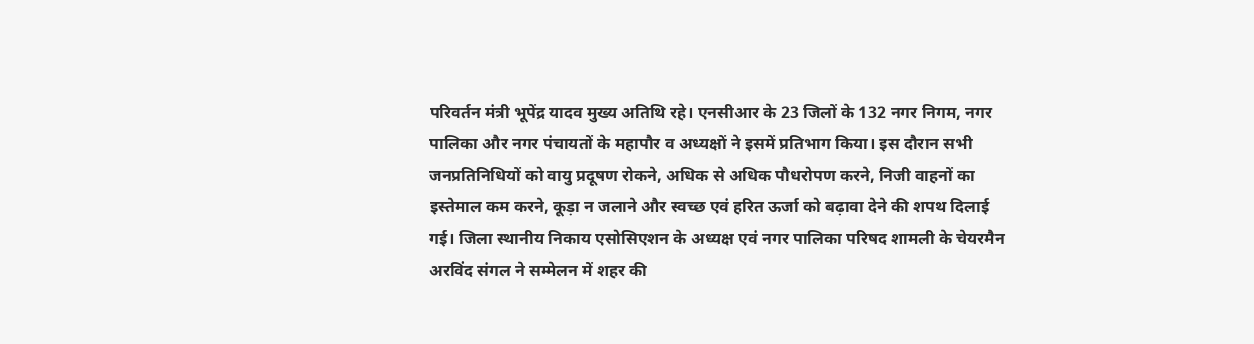परिवर्तन मंत्री भूपेंद्र यादव मुख्य अतिथि रहे। एनसीआर के 23 जिलों के 132 नगर निगम, नगर पालिका और नगर पंचायतों के महापौर व अध्यक्षों ने इसमें प्रतिभाग किया। इस दौरान सभी जनप्रतिनिधियों को वायु प्रदूषण रोकने, अधिक से अधिक पौधरोपण करने, निजी वाहनों का इस्तेमाल कम करने, कूड़ा न जलाने और स्वच्छ एवं हरित ऊर्जा को बढ़ावा देने की शपथ दिलाई गई। जिला स्थानीय निकाय एसोसिएशन के अध्यक्ष एवं नगर पालिका परिषद शामली के चेयरमैन अरविंद संगल ने सम्मेलन में शहर की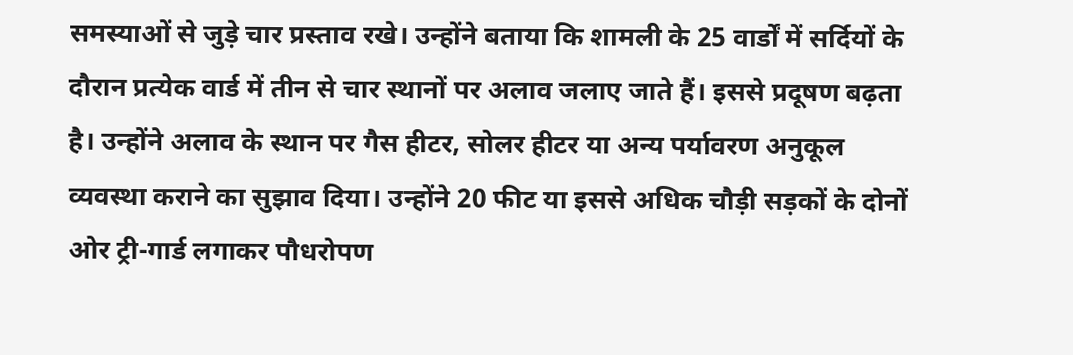समस्याओं से जुड़े चार प्रस्ताव रखे। उन्होंने बताया कि शामली के 25 वार्डों में सर्दियों के दौरान प्रत्येक वार्ड में तीन से चार स्थानों पर अलाव जलाए जाते हैं। इससे प्रदूषण बढ़ता है। उन्होंने अलाव के स्थान पर गैस हीटर, सोलर हीटर या अन्य पर्यावरण अनुकूल व्यवस्था कराने का सुझाव दिया। उन्होंने 20 फीट या इससे अधिक चौड़ी सड़कों के दोनों ओर ट्री-गार्ड लगाकर पौधरोपण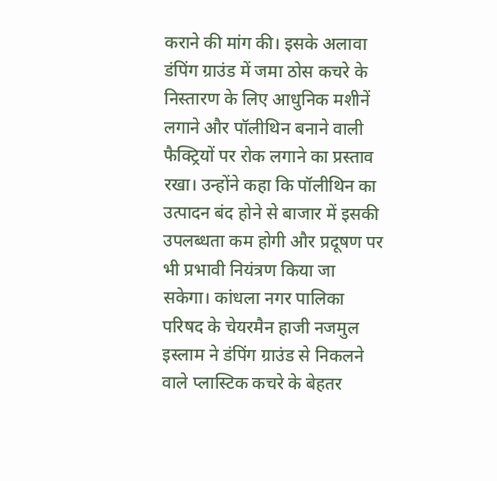कराने की मांग की। इसके अलावा डंपिंग ग्राउंड में जमा ठोस कचरे के निस्तारण के लिए आधुनिक मशीनें लगाने और पॉलीथिन बनाने वाली फैक्ट्रियों पर रोक लगाने का प्रस्ताव रखा। उन्होंने कहा कि पॉलीथिन का उत्पादन बंद होने से बाजार में इसकी उपलब्धता कम होगी और प्रदूषण पर भी प्रभावी नियंत्रण किया जा सकेगा। कांधला नगर पालिका परिषद के चेयरमैन हाजी नजमुल इस्लाम ने डंपिंग ग्राउंड से निकलने वाले प्लास्टिक कचरे के बेहतर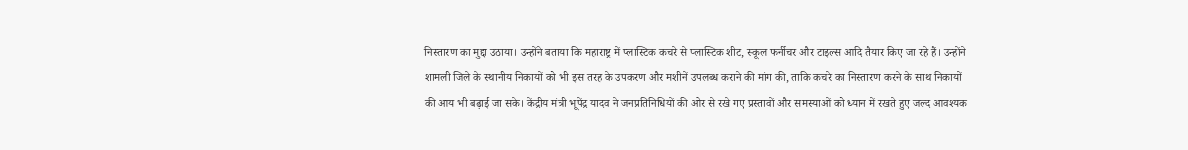निस्तारण का मुद्दा उठाया। उन्होंने बताया कि महाराष्ट्र में प्लास्टिक कचरे से प्लास्टिक शीट, स्कूल फर्नीचर और टाइल्स आदि तैयार किए जा रहे हैं। उन्होंने शामली जिले के स्थानीय निकायों को भी इस तरह के उपकरण और मशीनें उपलब्ध कराने की मांग की, ताकि कचरे का निस्तारण करने के साथ निकायों की आय भी बढ़ाई जा सके। केंद्रीय मंत्री भूपेंद्र यादव ने जनप्रतिनिधियों की ओर से रखे गए प्रस्तावों और समस्याओं को ध्यान में रखते हुए जल्द आवश्यक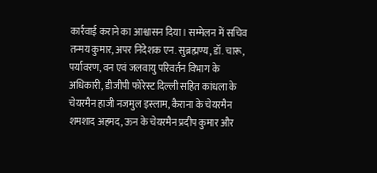कार्रवाई कराने का आश्वासन दिया। सम्मेलन में सचिव तन्मय कुमार, अपर निदेशक एन. सुब्रह्मण्य, डॉ. चारू, पर्यावरण, वन एवं जलवायु परिवर्तन विभाग के अधिकारी, डीजीपी फोरेस्ट दिल्ली सहित कांधला के चेयरमैन हाजी नजमुल इस्लाम, कैराना के चेयरमैन शमशाद अहमद, ऊन के चेयरमैन प्रदीप कुमार और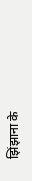झिंझाना के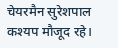चेयरमैन सुरेशपाल कश्यप मौजूद रहे।